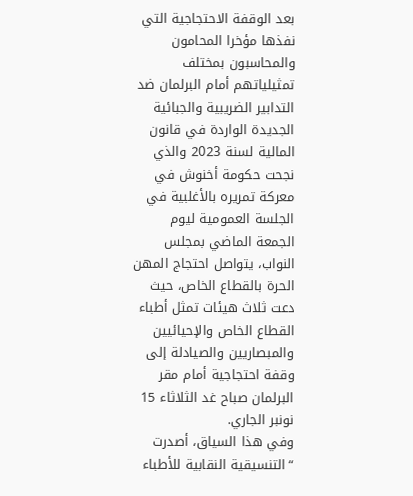بعد الوقفة الاحتجاجية التي نفذها مؤخرا المحامون والمحاسبون بمختلف تمثيلياتهم أمام البرلمان ضد التدابير الضريبية والجبائية الجديدة الواردة في قانون المالية لسنة 2023 والذي نجحت حكومة أخنوش في معركة تمريره بالأغلبية في الجلسة العمومية ليوم الجمعة الماضي بمجلس النواب، يتواصل احتجاج المهن الحرة بالقطاع الخاص، حيث دعت ثلاث هيئات تمثل أطباء القطاع الخاص والإحيائيين والمبصاريين والصيادلة إلى وقفة احتجاجية أمام مقر البرلمان صباح غد الثلاثاء 15 نونبر الجاري.
وفي هذا السياق، أصدرت “التنسيقية النقابية للأطباء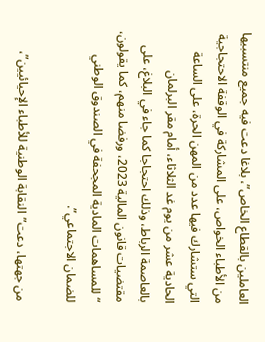العاملين بالقطاع الخاص”، بلاغا دعت فيه جميع منتسبيها من الأطباء الخواص، على المشاركة في الوقفة الاحتجاجية التي ستشارك فيها عدد من المهن الحرة، على الساعة الحادية عشر من يوم غد الثلاثاء، أمام مقر البرلمان بالعاصمة الرباط، وذلك احتجاجا كما جاء في البلاغ، على مقتضيات قانون المالية 2023، ورفضا منهم، كما يقولون، “للمساهمات المادية المجحفة في الصندوق الوطني للضمان الاجتماعي”.

من جهتها، دعت”النقابة الوطنية للأطباء الإحيائيين”،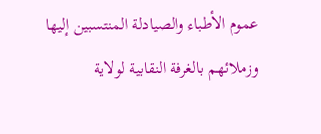عموم الأطباء والصيادلة المنتسبين إليها وزملائهم بالغرفة النقابية لولاية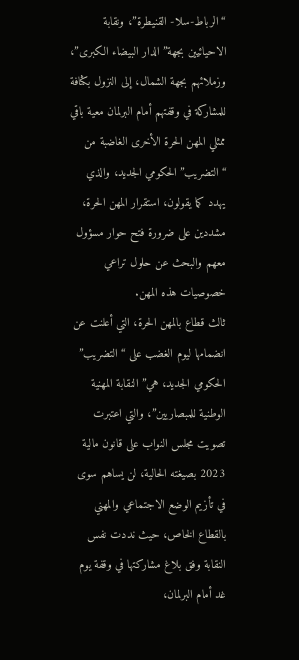“الرباط-سلا- القنيطرة”، ونقابة الاحيائيين بجهة”الدار البيضاء الكبرى”، وزملائهم بجهة الشمال، إلى النزول بكثافة للمشاركة في وقفتهم أمام البرلمان معية باقي ممثلي المهن الحرة الأخرى الغاضبة من “التضريب”الحكومي الجديد، والذي يهدد كما يقولون، استقرار المهن الحرة، مشددين على ضرورة فتح حوار مسؤول معهم والبحث عن حلول تراعي خصوصيات هذه المهن.
ثالث قطاع بالمهن الحرة، التي أعلنت عن انضمامها ليوم الغضب على “التضريب” الحكومي الجديد، هي” النقابة المهنية الوطنية للمبصاريين”، والتي اعتبرت تصويت مجلس النواب على قانون مالية 2023 بصيغته الحالية، لن يساهم سوى في تأزيم الوضع الاجتماعي والمهني بالقطاع الخاص، حيث نددت نفس النقابة وفق بلاغ مشاركتها في وقفة يوم غد أمام البرلمان،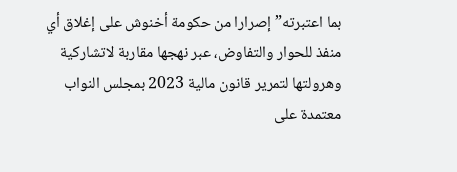بما اعتبرته” إصرارا من حكومة أخنوش على إغلاق أي منفذ للحوار والتفاوض، عبر نهجها مقاربة لاتشاركية وهرولتها لتمرير قانون مالية 2023 بمجلس النواب معتمدة على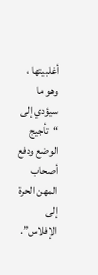أغلبيتها ، وهو ما سيؤدي إلى “تأجيج الوضع ودفع أصحاب المهن الحرة إلى الإفلاس”.